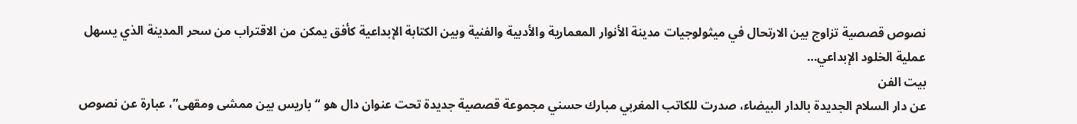نصوص قصصية تزاوج بين الارتحال في ميثولوجيات مدينة الأنوار المعمارية والأدبية والفنية وبين الكتابة الإبداعية كأفق يمكن من الاقتراب من سحر المدينة الذي يسهل عملية الخلود الإبداعي…
بيت الفن
عن دار السلام الجديدة بالدار البيضاء، صدرت للكاتب المغربي مبارك حسني مجموعة قصصية جديدة تحت عنوان دال هو “باريس بين ممشى ومقهى”، عبارة عن نصوص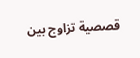قصصية تزاوج بين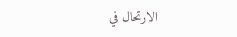الارتحال في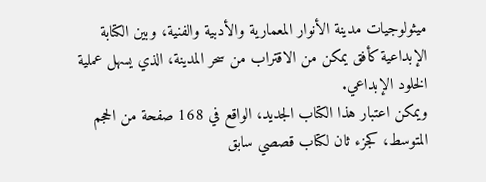ميثولوجيات مدينة الأنوار المعمارية والأدبية والفنية، وبين الكتابة الإبداعية كأفق يمكن من الاقتراب من سحر المدينة، الذي يسهل عملية الخلود الإبداعي.
ويمكن اعتبار هذا الكتاب الجديد، الواقع في 168 صفحة من الحجم المتوسط، كجزء ثان لكتاب قصصي سابق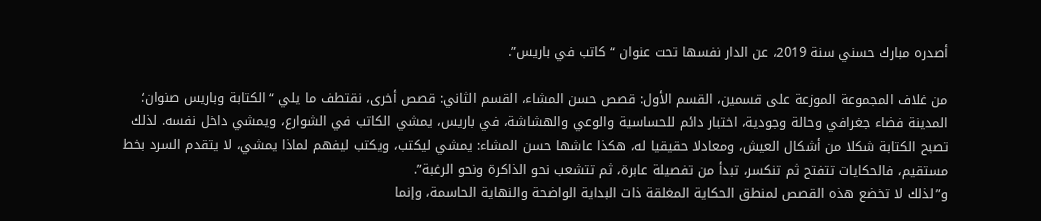أصدره مبارك حسني سنة 2019، عن الدار نفسها تحت عنوان “كاتب في باريس”.

من غلاف المجموعة الموزعة على قسمين، القسم الأول: قصص حسن المشاء، القسم الثاني: قصص أخرى، نقتطف ما يلي “الكتابة وباريس صنوان؛ المدينة فضاء جغرافي وحالة وجودية، اختبار دائم للحساسية والوعي والهشاشة، في باريس، يمشي الكاتب في الشوارع، ويمشي داخل نفسه. لذلك تصبح الكتابة شكلا من أشكال العيش، ومعادلا حقيقيا له، هكذا عاشها حسن المشاء: يمشي ليكتب، ويكتب ليفهم لماذا يمشي، لا يتقدم السرد بخط مستقيم، فالحكايات تتفتح ثم تنكسر، تبدأ من تفصيلة عابرة، ثم تتشعب نحو الذاكرة ونحو الرغبة”.
و”لذلك لا تخضع هذه القصص لمنطق الحكاية المغلقة ذات البداية الواضحة والنهاية الحاسمة، وإنما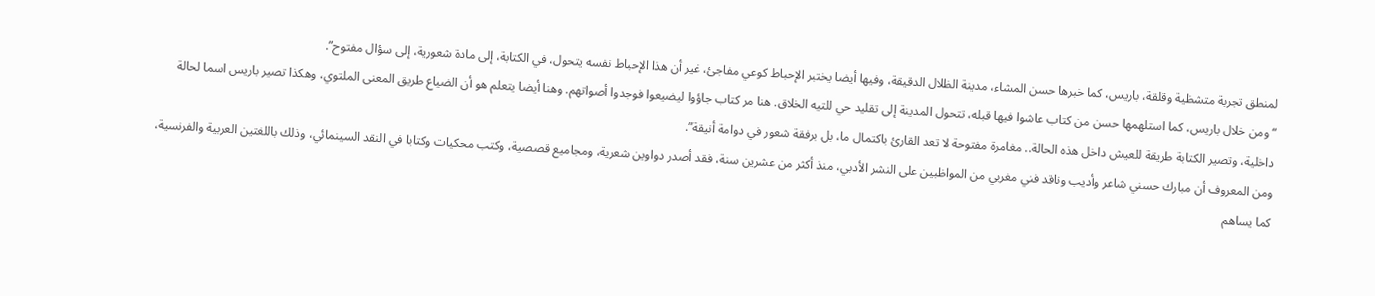لمنطق تجربة متشظية وقلقة، باريس، كما خبرها حسن المشاء، مدينة الظلال الدقيقة، وفيها أيضا يختبر الإحباط كوعي مفاجئ، غير أن هذا الإحباط نفسه يتحول، في الكتابة، إلى مادة شعورية، إلى سؤال مفتوح”.
“ومن خلال باريس، كما استلهمها حسن من كتاب عاشوا فيها قبله، تتحول المدينة إلى تقليد حي للتيه الخلاق. هنا مر كتاب جاؤوا ليضيعوا فوجدوا أصواتهم. وهنا أيضا يتعلم هو أن الضياع طريق المعنى الملتوي، وهكذا تصير باريس اسما لحالة داخلية، وتصير الكتابة طريقة للعيش داخل هذه الحالة.. مغامرة مفتوحة لا تعد القارئ باكتمال ما، بل برفقة شعور في دوامة أنيقة”.
ومن المعروف أن مبارك حسني شاعر وأديب وناقد فني مغربي من المواظبين على النشر الأدبي، منذ أكثر من عشرين سنة، فقد أصدر دواوين شعرية، ومجاميع قصصية، وكتب محكيات وكتابا في النقد السينمائي، وذلك باللغتين العربية والفرنسية، كما يساهم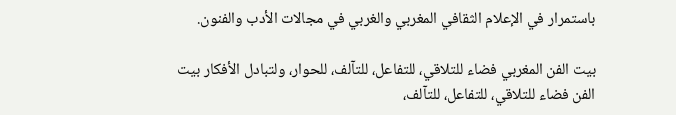باستمرار في الإعلام الثقافي المغربي والغربي في مجالات الأدب والفنون.

بيت الفن المغربي فضاء للتلاقي، للتفاعل، للتآلف، للحوار، ولتبادل الأفكار بيت الفن فضاء للتلاقي، للتفاعل، للتآلف،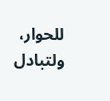للحوار، ولتبادل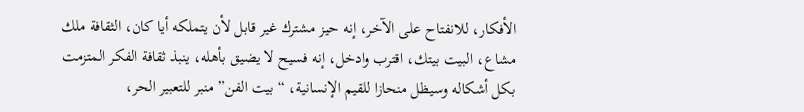الأفكار، للانفتاح على الآخر، إنه حيز مشترك غير قابل لأن يتملكه أيا كان، الثقافة ملك مشاع، البيت بيتك، اقترب وادخل، إنه فسيح لا يضيق بأهله، ينبذ ثقافة الفكر المتزمت بكل أشكاله وسيظل منحازا للقيم الإنسانية، “بيت الفن” منبر للتعبير الحر،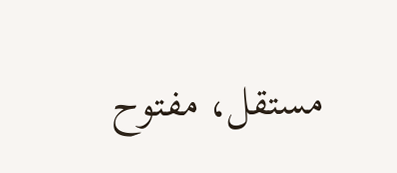مستقل، مفتوح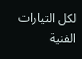لكل التيارات الفنية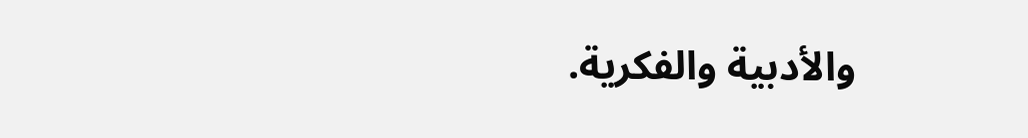والأدبية والفكرية.